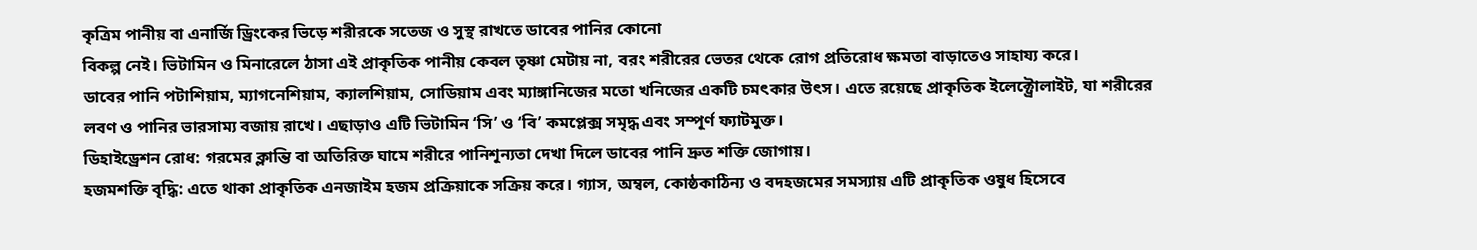কৃত্রিম পানীয় বা এনার্জি ড্রিংকের ভিড়ে শরীরকে সতেজ ও সুস্থ রাখতে ডাবের পানির কোনো
বিকল্প নেই। ভিটামিন ও মিনারেলে ঠাসা এই প্রাকৃতিক পানীয় কেবল তৃষ্ণা মেটায় না, বরং শরীরের ভেতর থেকে রোগ প্রতিরোধ ক্ষমতা বাড়াতেও সাহায্য করে।
ডাবের পানি পটাশিয়াম, ম্যাগনেশিয়াম, ক্যালশিয়াম, সোডিয়াম এবং ম্যাঙ্গানিজের মতো খনিজের একটি চমৎকার উৎস। এতে রয়েছে প্রাকৃতিক ইলেক্ট্রোলাইট, যা শরীরের লবণ ও পানির ভারসাম্য বজায় রাখে। এছাড়াও এটি ভিটামিন ‘সি’ ও ‘বি’ কমপ্লেক্স সমৃদ্ধ এবং সম্পূর্ণ ফ্যাটমুক্ত।
ডিহাইড্রেশন রোধ: গরমের ক্লান্তি বা অতিরিক্ত ঘামে শরীরে পানিশূন্যতা দেখা দিলে ডাবের পানি দ্রুত শক্তি জোগায়।
হজমশক্তি বৃদ্ধি: এতে থাকা প্রাকৃতিক এনজাইম হজম প্রক্রিয়াকে সক্রিয় করে। গ্যাস, অম্বল, কোষ্ঠকাঠিন্য ও বদহজমের সমস্যায় এটি প্রাকৃতিক ওষুধ হিসেবে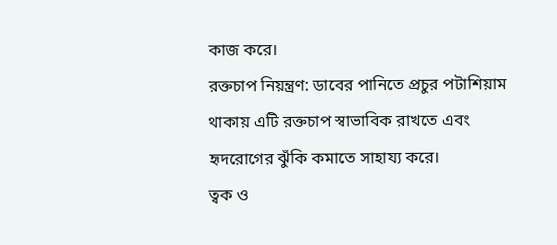কাজ করে।
রক্তচাপ নিয়ন্ত্রণ: ডাবের পানিতে প্রচুর পটাশিয়াম থাকায় এটি রক্তচাপ স্বাভাবিক রাখতে এবং হৃদরোগের ঝুঁকি কমাতে সাহায্য করে।
ত্বক ও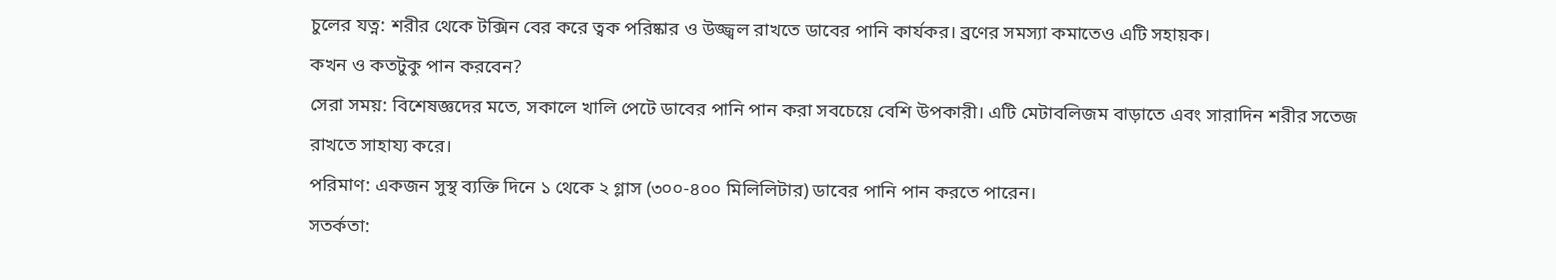চুলের যত্ন: শরীর থেকে টক্সিন বের করে ত্বক পরিষ্কার ও উজ্জ্বল রাখতে ডাবের পানি কার্যকর। ব্রণের সমস্যা কমাতেও এটি সহায়ক।
কখন ও কতটুকু পান করবেন?
সেরা সময়: বিশেষজ্ঞদের মতে, সকালে খালি পেটে ডাবের পানি পান করা সবচেয়ে বেশি উপকারী। এটি মেটাবলিজম বাড়াতে এবং সারাদিন শরীর সতেজ রাখতে সাহায্য করে।
পরিমাণ: একজন সুস্থ ব্যক্তি দিনে ১ থেকে ২ গ্লাস (৩০০-৪০০ মিলিলিটার) ডাবের পানি পান করতে পারেন।
সতর্কতা: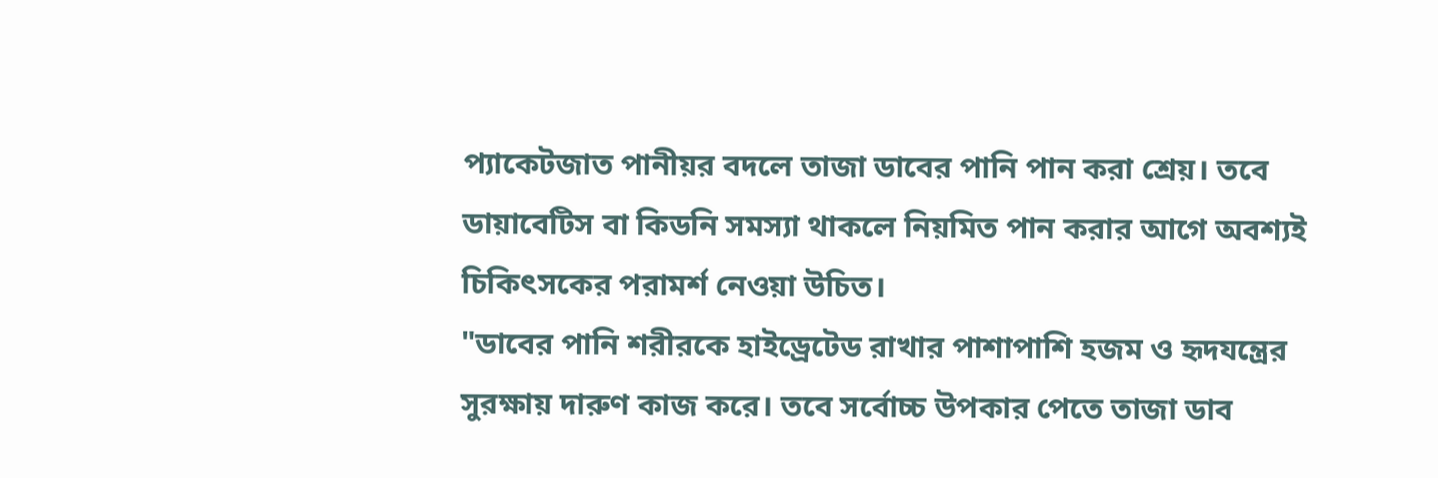প্যাকেটজাত পানীয়র বদলে তাজা ডাবের পানি পান করা শ্রেয়। তবে ডায়াবেটিস বা কিডনি সমস্যা থাকলে নিয়মিত পান করার আগে অবশ্যই চিকিৎসকের পরামর্শ নেওয়া উচিত।
"ডাবের পানি শরীরকে হাইড্রেটেড রাখার পাশাপাশি হজম ও হৃদযন্ত্রের সুরক্ষায় দারুণ কাজ করে। তবে সর্বোচ্চ উপকার পেতে তাজা ডাব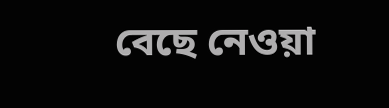বেছে নেওয়া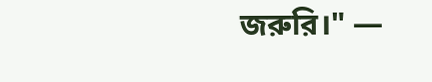জরুরি।" —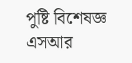পুষ্টি বিশেষজ্ঞ
এসআর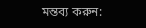মন্তব্য করুন: